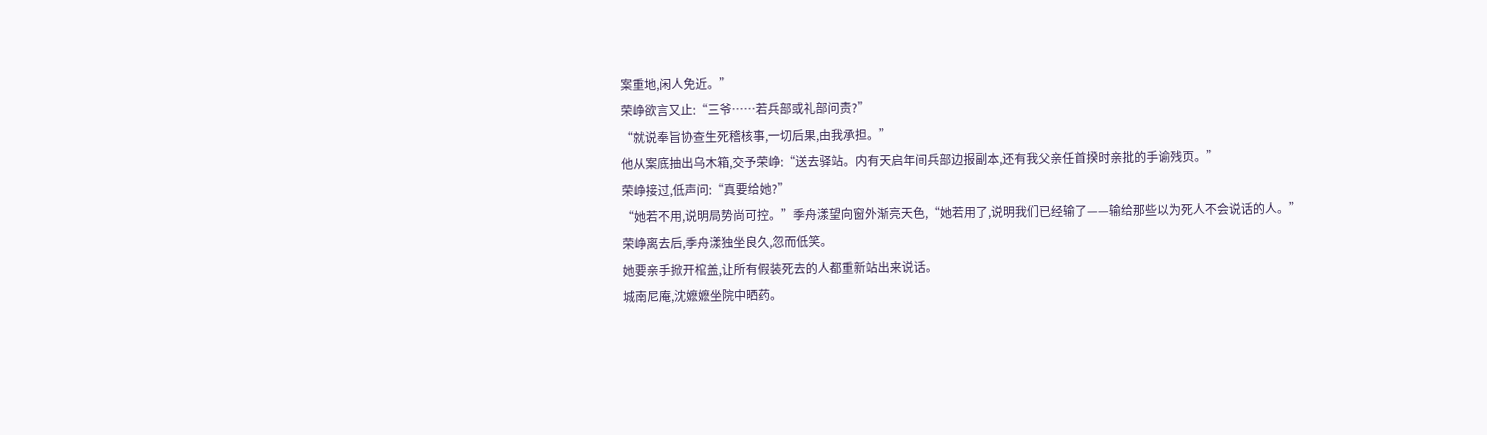案重地,闲人免近。”
荣峥欲言又止:“三爷……若兵部或礼部问责?”
“就说奉旨协查生死稽核事,一切后果,由我承担。”
他从案底抽出乌木箱,交予荣峥:“送去驿站。内有天启年间兵部边报副本,还有我父亲任首揆时亲批的手谕残页。”
荣峥接过,低声问:“真要给她?”
“她若不用,说明局势尚可控。”季舟漾望向窗外渐亮天色,“她若用了,说明我们已经输了——输给那些以为死人不会说话的人。”
荣峥离去后,季舟漾独坐良久,忽而低笑。
她要亲手掀开棺盖,让所有假装死去的人都重新站出来说话。
城南尼庵,沈嬷嬷坐院中晒药。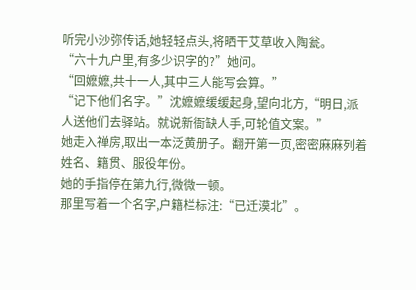听完小沙弥传话,她轻轻点头,将晒干艾草收入陶瓮。
“六十九户里,有多少识字的?”她问。
“回嬷嬷,共十一人,其中三人能写会算。”
“记下他们名字。”沈嬷嬷缓缓起身,望向北方,“明日,派人送他们去驿站。就说新衙缺人手,可轮值文案。”
她走入禅房,取出一本泛黄册子。翻开第一页,密密麻麻列着姓名、籍贯、服役年份。
她的手指停在第九行,微微一顿。
那里写着一个名字,户籍栏标注:“已迁漠北”。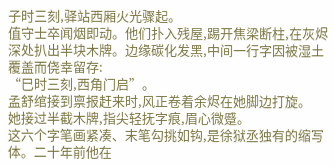子时三刻,驿站西厢火光骤起。
值守士卒闻烟即动。他们扑入残屋,踢开焦梁断柱,在灰烬深处扒出半块木牌。边缘碳化发黑,中间一行字因被湿土覆盖而侥幸留存:
“巳时三刻,西角门启”。
孟舒绾接到禀报赶来时,风正卷着余烬在她脚边打旋。
她接过半截木牌,指尖轻抚字痕,眉心微蹙。
这六个字笔画紧凑、末笔勾挑如钩,是徐狱丞独有的缩写体。二十年前他在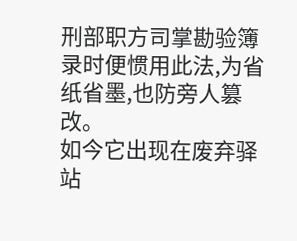刑部职方司掌勘验簿录时便惯用此法,为省纸省墨,也防旁人篡改。
如今它出现在废弃驿站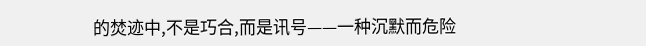的焚迹中,不是巧合,而是讯号——一种沉默而危险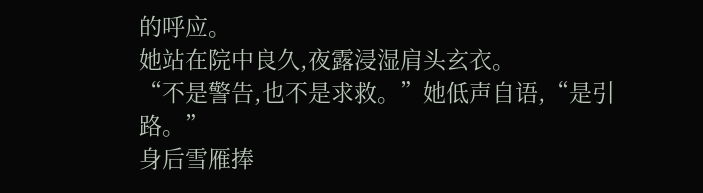的呼应。
她站在院中良久,夜露浸湿肩头玄衣。
“不是警告,也不是求救。”她低声自语,“是引路。”
身后雪雁捧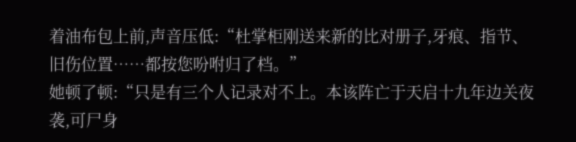着油布包上前,声音压低:“杜掌柜刚送来新的比对册子,牙痕、指节、旧伤位置……都按您吩咐归了档。”
她顿了顿:“只是有三个人记录对不上。本该阵亡于天启十九年边关夜袭,可尸身